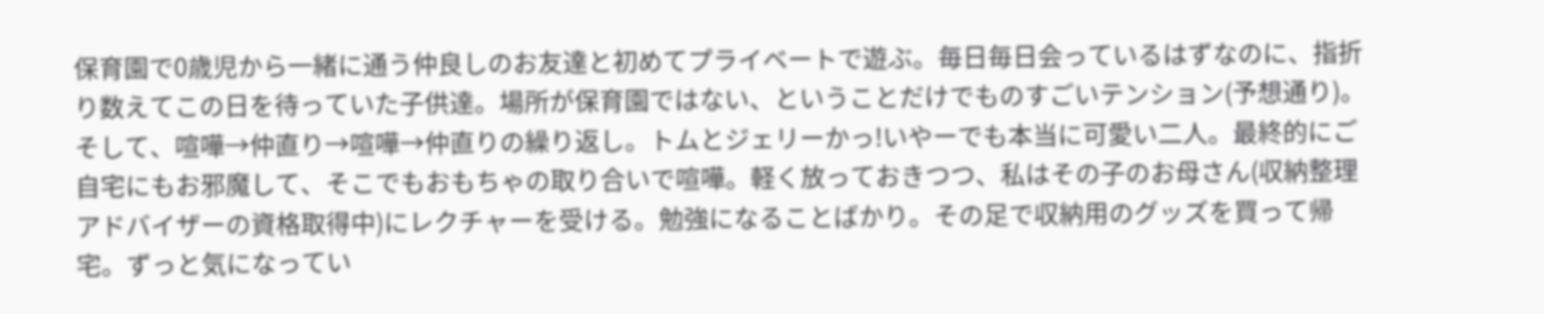保育園で0歳児から一緒に通う仲良しのお友達と初めてプライベートで遊ぶ。毎日毎日会っているはずなのに、指折り数えてこの日を待っていた子供達。場所が保育園ではない、ということだけでものすごいテンション(予想通り)。そして、喧嘩→仲直り→喧嘩→仲直りの繰り返し。トムとジェリーかっ!いやーでも本当に可愛い二人。最終的にご自宅にもお邪魔して、そこでもおもちゃの取り合いで喧嘩。軽く放っておきつつ、私はその子のお母さん(収納整理アドバイザーの資格取得中)にレクチャーを受ける。勉強になることばかり。その足で収納用のグッズを買って帰宅。ずっと気になってい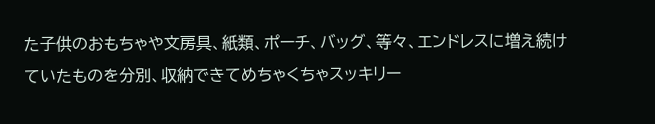た子供のおもちゃや文房具、紙類、ポーチ、バッグ、等々、エンドレスに増え続けていたものを分別、収納できてめちゃくちゃスッキリー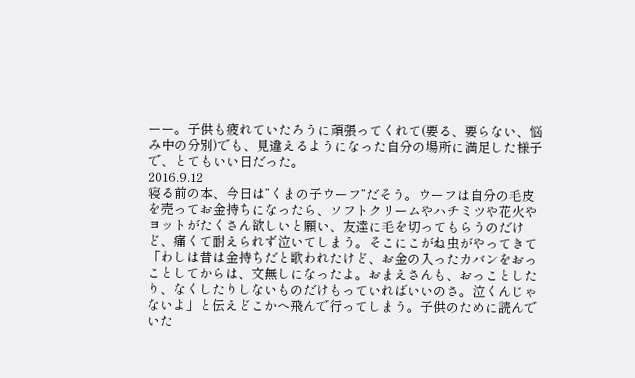ーー。子供も疲れていたろうに頑張ってくれて(要る、要らない、悩み中の分別)でも、見違えるようになった自分の場所に満足した様子で、とてもいい日だった。
2016.9.12
寝る前の本、今日は”くまの子ウーフ”だそう。ウーフは自分の毛皮を売ってお金持ちになったら、ソフトクリームやハチミツや花火やヨットがたくさん欲しいと願い、友達に毛を切ってもらうのだけど、痛くて耐えられず泣いてしまう。そこにこがね虫がやってきて「わしは昔は金持ちだと歌われたけど、お金の入ったカバンをおっことしてからは、文無しになったよ。おまえさんも、おっことしたり、なくしたりしないものだけもっていればいいのさ。泣くんじゃないよ」と伝えどこかへ飛んで行ってしまう。子供のために読んでいた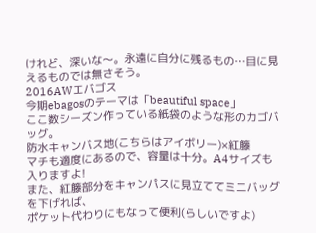けれど、深いな〜。永遠に自分に残るもの…目に見えるものでは無さそう。
2016AWエバゴス
今期ebagosのテーマは「beautiful space」
ここ数シーズン作っている紙袋のような形のカゴバッグ。
防水キャンバス地(こちらはアイボリー)×紅籐
マチも適度にあるので、容量は十分。A4サイズも入りますよ!
また、紅籐部分をキャンパスに見立ててミニバッグを下げれば、
ポケット代わりにもなって便利(らしいですよ)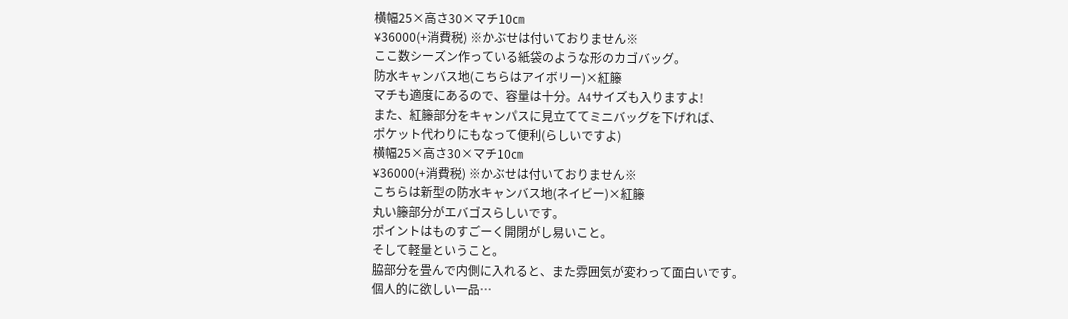横幅25×高さ30×マチ10㎝
¥36000(+消費税) ※かぶせは付いておりません※
ここ数シーズン作っている紙袋のような形のカゴバッグ。
防水キャンバス地(こちらはアイボリー)×紅籐
マチも適度にあるので、容量は十分。A4サイズも入りますよ!
また、紅籐部分をキャンパスに見立ててミニバッグを下げれば、
ポケット代わりにもなって便利(らしいですよ)
横幅25×高さ30×マチ10㎝
¥36000(+消費税) ※かぶせは付いておりません※
こちらは新型の防水キャンバス地(ネイビー)×紅籐
丸い籐部分がエバゴスらしいです。
ポイントはものすごーく開閉がし易いこと。
そして軽量ということ。
脇部分を畳んで内側に入れると、また雰囲気が変わって面白いです。
個人的に欲しい一品…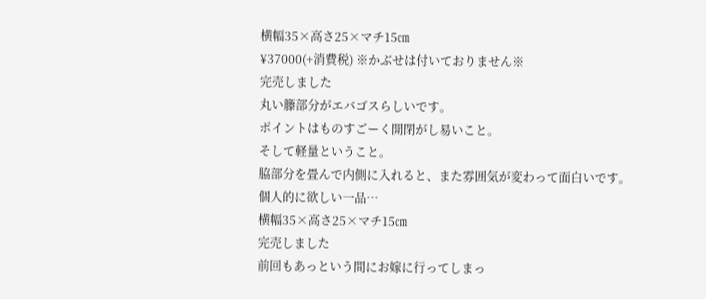横幅35×高さ25×マチ15㎝
¥37000(+消費税) ※かぶせは付いておりません※
完売しました
丸い籐部分がエバゴスらしいです。
ポイントはものすごーく開閉がし易いこと。
そして軽量ということ。
脇部分を畳んで内側に入れると、また雰囲気が変わって面白いです。
個人的に欲しい一品…
横幅35×高さ25×マチ15㎝
完売しました
前回もあっという間にお嫁に行ってしまっ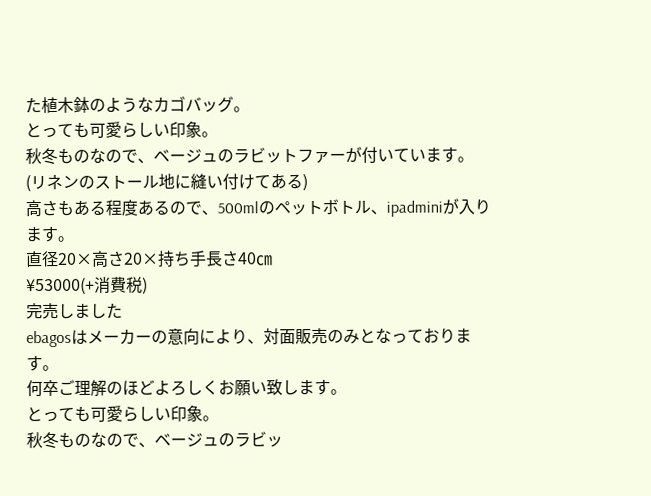た植木鉢のようなカゴバッグ。
とっても可愛らしい印象。
秋冬ものなので、ベージュのラビットファーが付いています。
(リネンのストール地に縫い付けてある)
高さもある程度あるので、500mlのペットボトル、ipadminiが入ります。
直径20×高さ20×持ち手長さ40㎝
¥53000(+消費税)
完売しました
ebagosはメーカーの意向により、対面販売のみとなっております。
何卒ご理解のほどよろしくお願い致します。
とっても可愛らしい印象。
秋冬ものなので、ベージュのラビッ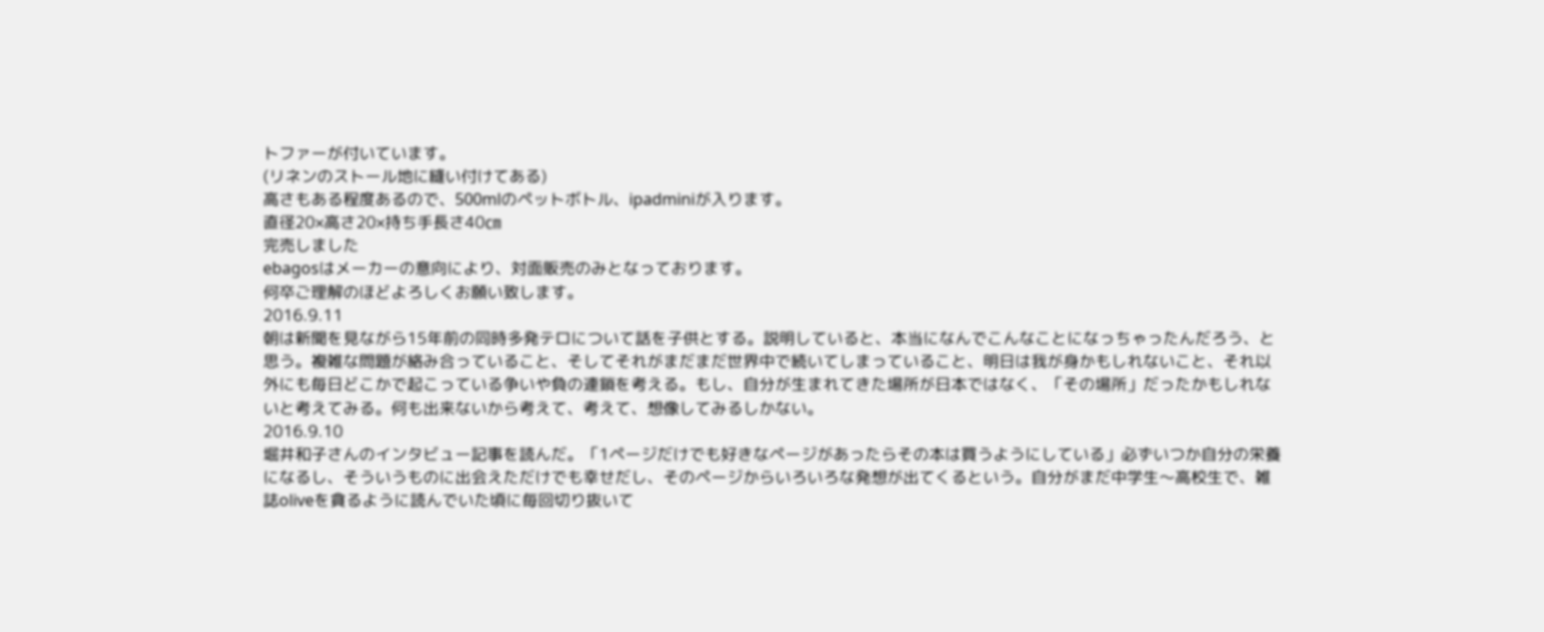トファーが付いています。
(リネンのストール地に縫い付けてある)
高さもある程度あるので、500mlのペットボトル、ipadminiが入ります。
直径20×高さ20×持ち手長さ40㎝
完売しました
ebagosはメーカーの意向により、対面販売のみとなっております。
何卒ご理解のほどよろしくお願い致します。
2016.9.11
朝は新聞を見ながら15年前の同時多発テロについて話を子供とする。説明していると、本当になんでこんなことになっちゃったんだろう、と思う。複雑な問題が絡み合っていること、そしてそれがまだまだ世界中で続いてしまっていること、明日は我が身かもしれないこと、それ以外にも毎日どこかで起こっている争いや負の連鎖を考える。もし、自分が生まれてきた場所が日本ではなく、「その場所」だったかもしれないと考えてみる。何も出来ないから考えて、考えて、想像してみるしかない。
2016.9.10
堀井和子さんのインタビュー記事を読んだ。「1ページだけでも好きなページがあったらその本は買うようにしている」必ずいつか自分の栄養になるし、そういうものに出会えただけでも幸せだし、そのページからいろいろな発想が出てくるという。自分がまだ中学生〜高校生で、雑誌oliveを貪るように読んでいた頃に毎回切り抜いて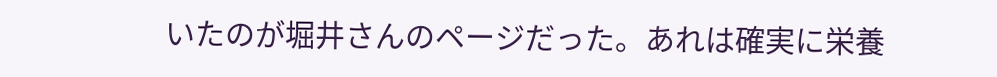いたのが堀井さんのページだった。あれは確実に栄養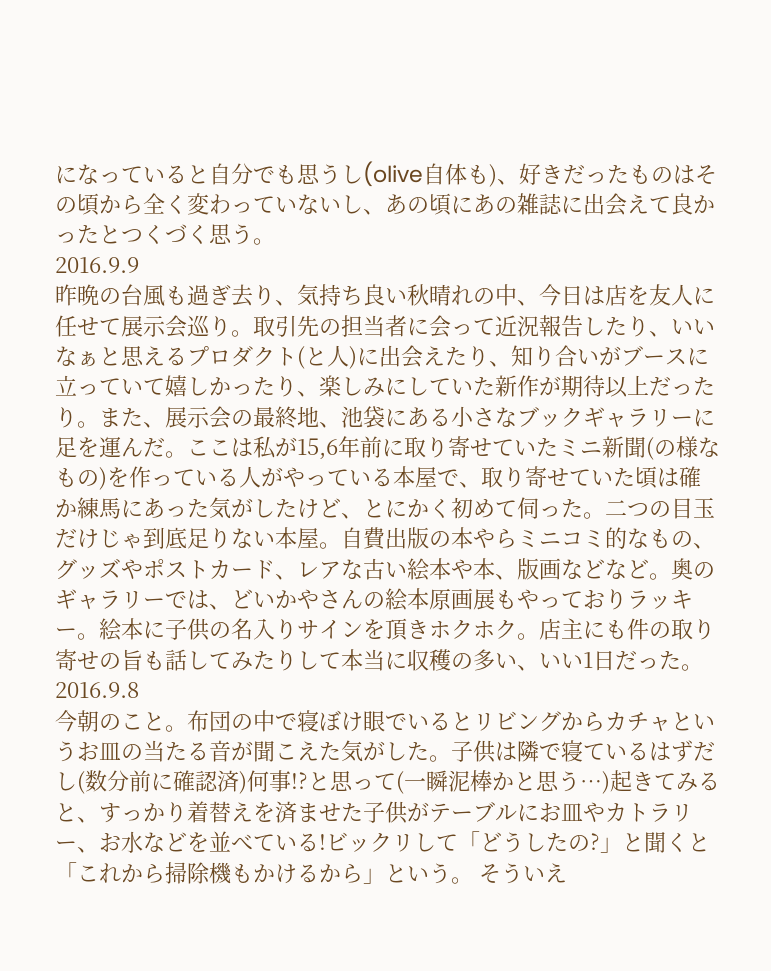になっていると自分でも思うし(olive自体も)、好きだったものはその頃から全く変わっていないし、あの頃にあの雑誌に出会えて良かったとつくづく思う。
2016.9.9
昨晩の台風も過ぎ去り、気持ち良い秋晴れの中、今日は店を友人に任せて展示会巡り。取引先の担当者に会って近況報告したり、いいなぁと思えるプロダクト(と人)に出会えたり、知り合いがブースに立っていて嬉しかったり、楽しみにしていた新作が期待以上だったり。また、展示会の最終地、池袋にある小さなブックギャラリーに足を運んだ。ここは私が15,6年前に取り寄せていたミニ新聞(の様なもの)を作っている人がやっている本屋で、取り寄せていた頃は確か練馬にあった気がしたけど、とにかく初めて伺った。二つの目玉だけじゃ到底足りない本屋。自費出版の本やらミニコミ的なもの、グッズやポストカード、レアな古い絵本や本、版画などなど。奥のギャラリーでは、どいかやさんの絵本原画展もやっておりラッキー。絵本に子供の名入りサインを頂きホクホク。店主にも件の取り寄せの旨も話してみたりして本当に収穫の多い、いい1日だった。
2016.9.8
今朝のこと。布団の中で寝ぼけ眼でいるとリビングからカチャというお皿の当たる音が聞こえた気がした。子供は隣で寝ているはずだし(数分前に確認済)何事!?と思って(一瞬泥棒かと思う…)起きてみると、すっかり着替えを済ませた子供がテーブルにお皿やカトラリー、お水などを並べている!ビックリして「どうしたの?」と聞くと「これから掃除機もかけるから」という。 そういえ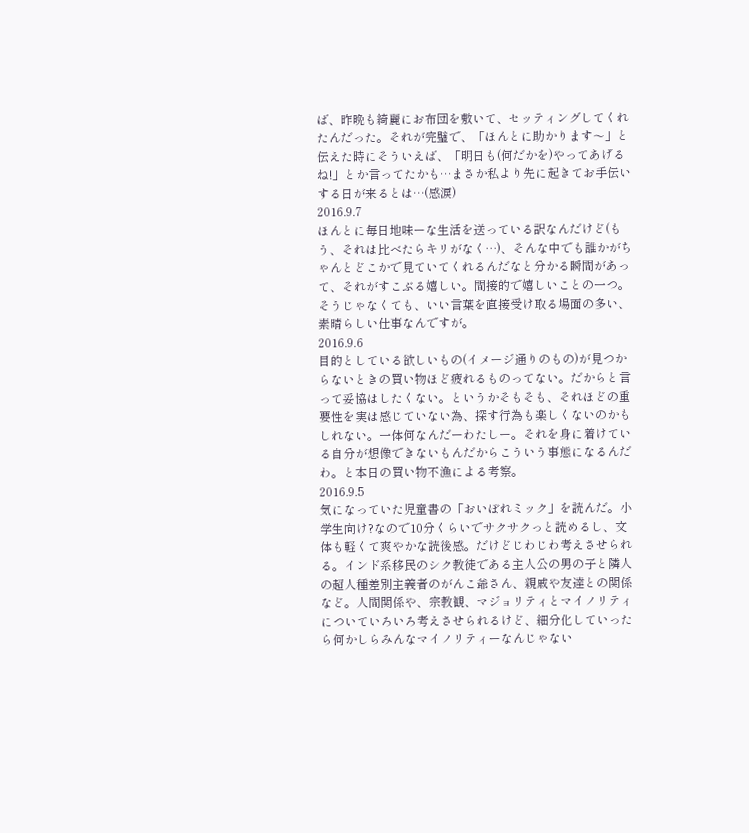ば、昨晩も綺麗にお布団を敷いて、セッティングしてくれたんだった。それが完璧で、「ほんとに助かります〜」と伝えた時にそういえば、「明日も(何だかを)やってあげるね!」とか言ってたかも…まさか私より先に起きてお手伝いする日が来るとは…(感涙)
2016.9.7
ほんとに毎日地味ーな生活を送っている訳なんだけど(もう、それは比べたらキリがなく…)、そんな中でも誰かがちゃんとどこかで見ていてくれるんだなと分かる瞬間があって、それがすこぶる嬉しい。間接的で嬉しいことの一つ。そうじゃなくても、いい言葉を直接受け取る場面の多い、素晴らしい仕事なんですが。
2016.9.6
目的としている欲しいもの(イメージ通りのもの)が見つからないときの買い物ほど疲れるものってない。だからと言って妥協はしたくない。というかそもそも、それほどの重要性を実は感じていない為、探す行為も楽しくないのかもしれない。一体何なんだーわたしー。それを身に着けている自分が想像できないもんだからこういう事態になるんだわ。と本日の買い物不漁による考察。
2016.9.5
気になっていた児童書の「おいぼれミック」を読んだ。小学生向け?なので10分くらいでサクサクっと読めるし、文体も軽くて爽やかな読後感。だけどじわじわ考えさせられる。インド系移民のシク教徒である主人公の男の子と隣人の超人種差別主義者のがんこ爺さん、親戚や友達との関係など。人間関係や、宗教観、マジョリティとマイノリティについていろいろ考えさせられるけど、細分化していったら何かしらみんなマイノリティーなんじゃない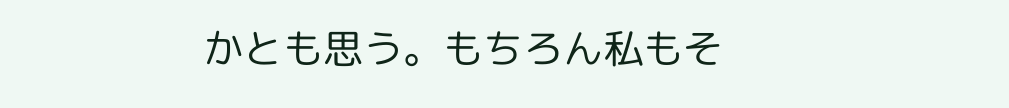かとも思う。もちろん私もそ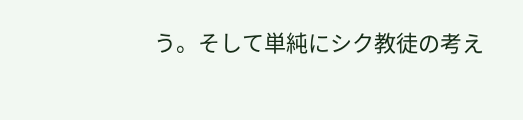う。そして単純にシク教徒の考え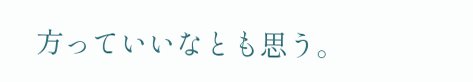方っていいなとも思う。